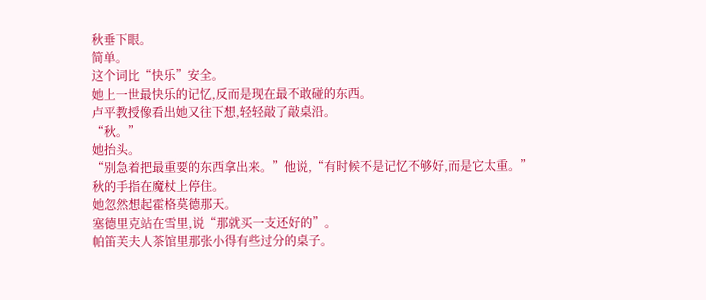秋垂下眼。
简单。
这个词比“快乐”安全。
她上一世最快乐的记忆,反而是现在最不敢碰的东西。
卢平教授像看出她又往下想,轻轻敲了敲桌沿。
“秋。”
她抬头。
“别急着把最重要的东西拿出来。”他说,“有时候不是记忆不够好,而是它太重。”
秋的手指在魔杖上停住。
她忽然想起霍格莫德那天。
塞德里克站在雪里,说“那就买一支还好的”。
帕笛芙夫人茶馆里那张小得有些过分的桌子。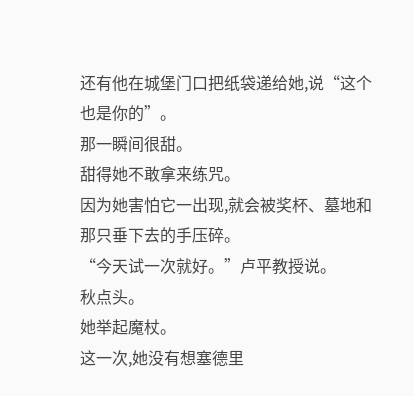还有他在城堡门口把纸袋递给她,说“这个也是你的”。
那一瞬间很甜。
甜得她不敢拿来练咒。
因为她害怕它一出现,就会被奖杯、墓地和那只垂下去的手压碎。
“今天试一次就好。”卢平教授说。
秋点头。
她举起魔杖。
这一次,她没有想塞德里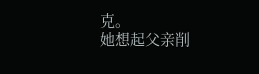克。
她想起父亲削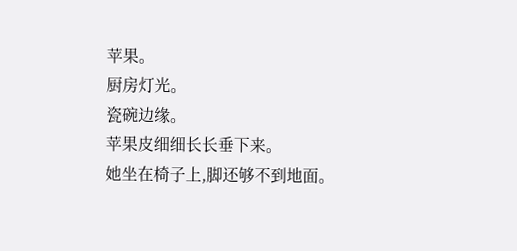苹果。
厨房灯光。
瓷碗边缘。
苹果皮细细长长垂下来。
她坐在椅子上,脚还够不到地面。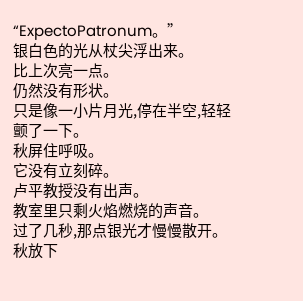“ExpectoPatronum。”
银白色的光从杖尖浮出来。
比上次亮一点。
仍然没有形状。
只是像一小片月光,停在半空,轻轻颤了一下。
秋屏住呼吸。
它没有立刻碎。
卢平教授没有出声。
教室里只剩火焰燃烧的声音。
过了几秒,那点银光才慢慢散开。
秋放下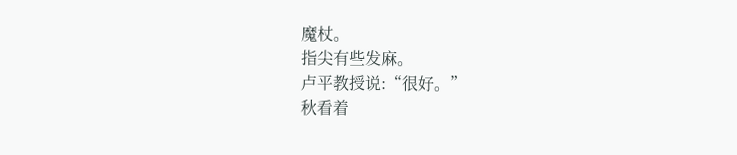魔杖。
指尖有些发麻。
卢平教授说:“很好。”
秋看着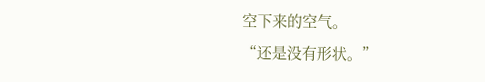空下来的空气。
“还是没有形状。”